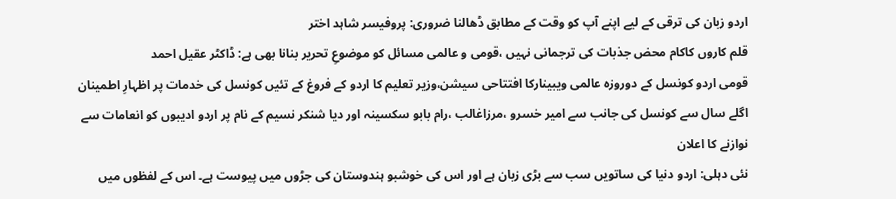اردو زبان کی ترقی کے لیے اپنے آپ کو وقت کے مطابق ڈھالنا ضروری: پروفیسر شاہد اختر
قلم کاروں کاکام محض جذبات کی ترجمانی نہیں ،قومی و عالمی مسائل کو موضوعِ تحریر بنانا بھی ہے: ڈاکٹر عقیل احمد
قومی اردو کونسل کے دوروزہ عالمی ویبینارکا افتتاحی سیشن،وزیر تعلیم کا اردو کے فروغ کے تئیں کونسل کی خدمات پر اظہارِ اطمینان
اگلے سال سے کونسل کی جانب سے امیر خسرو ،مرزاغالب ،رام بابو سکسینہ اور دیا شنکر نسیم کے نام پر اردو ادیبوں کو انعامات سے نوازنے کا اعلان
نئی دہلی: اردو دنیا کی ساتویں سب سے بڑی زبان ہے اور اس کی خوشبو ہندوستان کی جڑوں میں پیوست ہے۔ اس کے لفظوں میں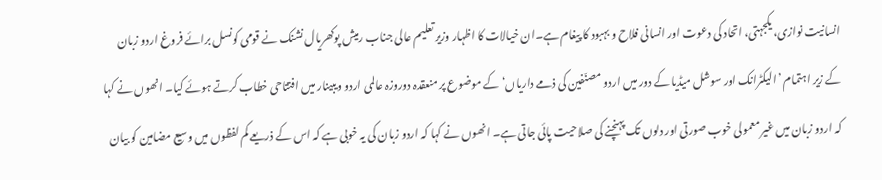انسانیت نوازی، یکجہتی، اتحاد کی دعوت اور انسانی فلاح و بہبود کا پیغام ہے۔ان خیالات کا اظہار وزیر تعلیم عالی جناب رمیش پوکھریال نشنک نے قومی کونسل برائے فروغ اردو زبان کے زیر اہتمام ’الیکٹرانک اور سوشل میڈیا کے دور میں اردو مصنّفین کی ذمے داریاں‘ کے موضوع پر منعقدہ دوروزہ عالمی اردو ویبینار میں افتتاحی خطاب کرتے ہوئے کیا۔ انھوں نے کہا کہ اردو زبان میں غیر معمولی خوب صورتی اور دلوں تک پہنچنے کی صلاحیت پائی جاتی ہے۔ انھوں نے کہا کہ اردو زبان کی یہ خوبی ہے کہ اس کے ذریعے کم لفظوں میں وسیع مضامین کو بیان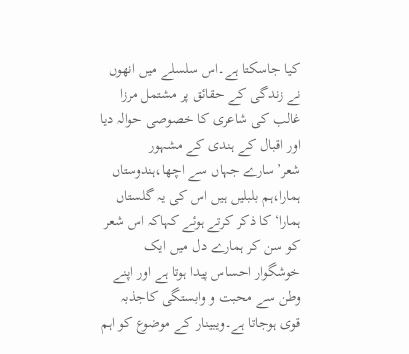کیا جاسکتا ہے۔اس سلسلے میں انھوں نے زندگی کے حقائق پر مشتمل مرزا غالب کی شاعری کا خصوصی حوالہ دیا اور اقبال کے ہندی کے مشہور شعر’سارے جہاں سے اچھا،ہندوستاں ہمارا،ہم بلبلیں ہیں اس کی یہ گلستاں ہمارا‘ کا ذکر کرتے ہوئے کہاکہ اس شعر کو سن کر ہمارے دل میں ایک خوشگوار احساس پیدا ہوتا ہے اور اپنے وطن سے محبت و وابستگی کاجذبہ قوی ہوجاتا ہے۔ویبینار کے موضوع کو اہم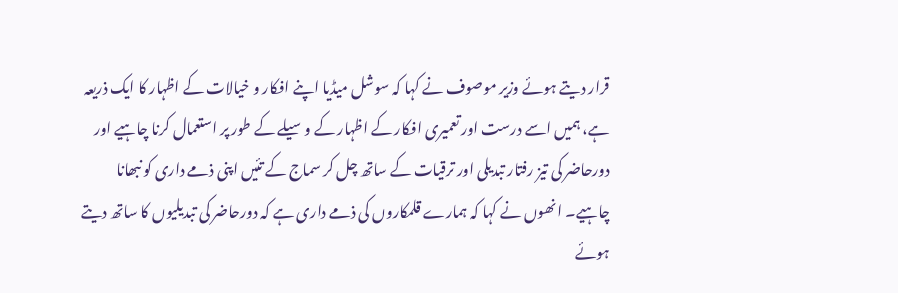قرار دیتے ہوئے وزیر موصوف نے کہا کہ سوشل میڈیا اپنے افکار و خیالات کے اظہار کا ایک ذریعہ ہے، ہمیں اسے درست اور تعمیری افکار کے اظہار کے وسیلے کے طور پر استعمال کرنا چاہیے اور دورحاضر کی تیز رفتار تبدیلی اور ترقیات کے ساتھ چل کر سماج کے تئیں اپنی ذمے داری کو نبھانا چاہیے۔ انھوں نے کہا کہ ہمارے قلمکاروں کی ذمے داری ہے کہ دورحاضر کی تبدیلیوں کا ساتھ دیتے ہوئے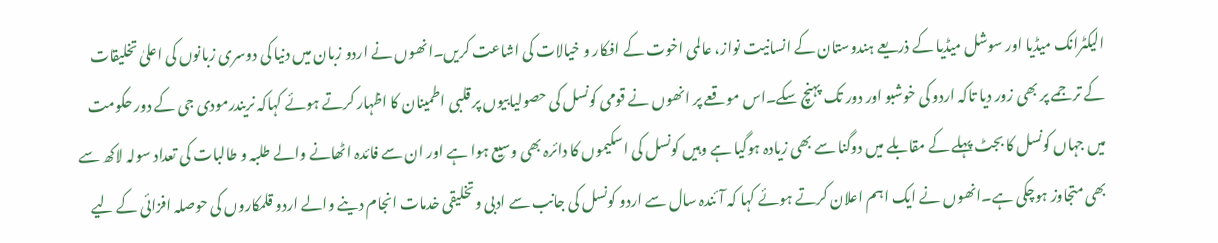الیکٹرانک میڈیا اور سوشل میڈیا کے ذریعے ہندوستان کے انسانیت نواز، عالمی اخوت کے افکار و خیالات کی اشاعت کریں۔انھوں نے اردو زبان میں دنیا کی دوسری زبانوں کی اعلیٰ تخلیقات کے ترجمے پر بھی زور دیا تاکہ اردو کی خوشبو اور دور تک پہنچ سکے۔اس موقعے پر انھوں نے قومی کونسل کی حصولیابیوں پر قلبی اطمینان کا اظہار کرتے ہوئے کہاکہ نریندرمودی جی کے دور حکومت میں جہاں کونسل کا بجٹ پہلے کے مقابلے میں دوگنا سے بھی زیادہ ہوگیا ہے وہیں کونسل کی اسکیموں کا دائرہ بھی وسیع ہوا ہے اور ان سے فائدہ اٹھانے والے طلبہ و طالبات کی تعداد سولہ لاکھ سے بھی متجاوز ہوچکی ہے۔انھوں نے ایک اہم اعلان کرتے ہوئے کہا کہ آئندہ سال سے اردو کونسل کی جانب سے ادبی وتخلیقی خدمات انجام دینے والے اردو قلمکاروں کی حوصلہ افزائی کے لیے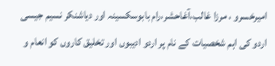امیرخسرو ، مرزا غالب،آغاحشر،رام بابوسکسینہ اور دیاشنکر نسیم جیسی اردو کی اہم شخصیات کے نام پر اردو ادیبوں اور تخلیق کاروں کو انعام و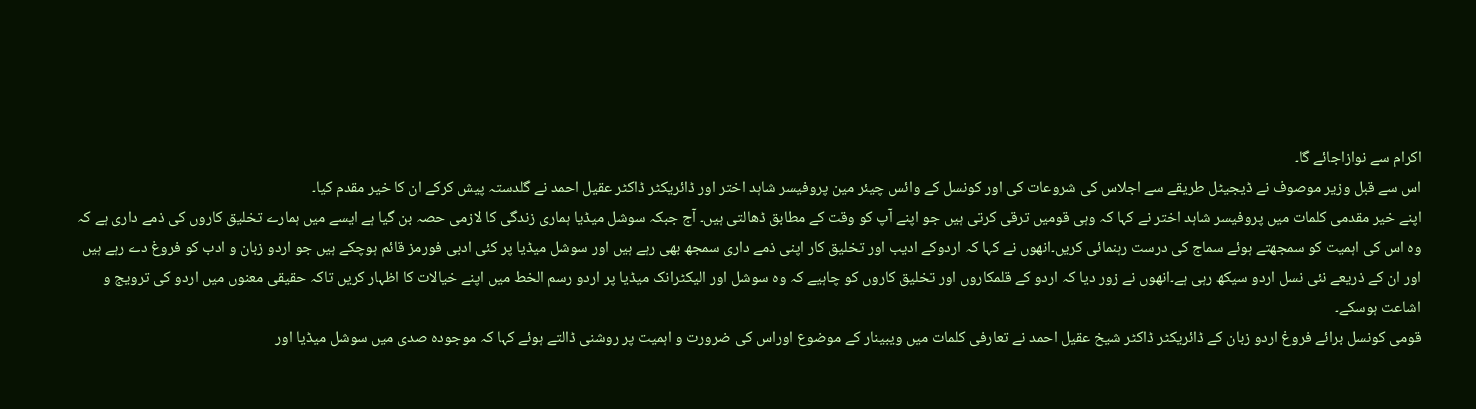اکرام سے نوازاجائے گا۔
اس سے قبل وزیر موصوف نے ڈیجیٹل طریقے سے اجلاس کی شروعات کی اور کونسل کے وائس چیئر مین پروفیسر شاہد اختر اور ڈائریکٹر ڈاکٹر عقیل احمد نے گلدستہ پیش کرکے ان کا خیر مقدم کیا۔
اپنے خیر مقدمی کلمات میں پروفیسر شاہد اختر نے کہا کہ وہی قومیں ترقی کرتی ہیں جو اپنے آپ کو وقت کے مطابق ڈھالتی ہیں۔ آج جبکہ سوشل میڈیا ہماری زندگی کا لازمی حصہ بن گیا ہے ایسے میں ہمارے تخلیق کاروں کی ذمے داری ہے کہ وہ اس کی اہمیت کو سمجھتے ہوئے سماج کی درست رہنمائی کریں۔انھوں نے کہا کہ اردوکے ادیب اور تخلیق کار اپنی ذمے داری سمجھ بھی رہے ہیں اور سوشل میڈیا پر کئی ادبی فورمز قائم ہوچکے ہیں جو اردو زبان و ادب کو فروغ دے رہے ہیں اور ان کے ذریعے نئی نسل اردو سیکھ رہی ہے۔انھوں نے زور دیا کہ اردو کے قلمکاروں اور تخلیق کاروں کو چاہیے کہ وہ سوشل اور الیکٹرانک میڈیا پر اردو رسم الخط میں اپنے خیالات کا اظہار کریں تاکہ حقیقی معنوں میں اردو کی ترویج و اشاعت ہوسکے۔
قومی کونسل برائے فروغ اردو زبان کے ڈائریکٹر ڈاکٹر شیخ عقیل احمد نے تعارفی کلمات میں ویبینار کے موضوع اوراس کی ضرورت و اہمیت پر روشنی ڈالتے ہوئے کہا کہ موجودہ صدی میں سوشل میڈیا اور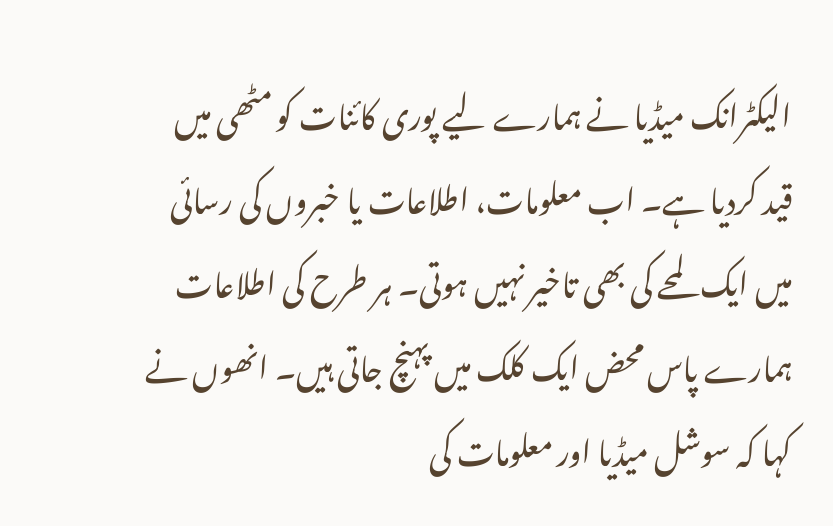الیکٹرانک میڈیا نے ہمارے لیے پوری کائنات کو مٹھی میں قید کردیا ہے۔ اب معلومات، اطلاعات یا خبروں کی رسائی میں ایک لمحے کی بھی تاخیر نہیں ہوتی۔ ہر طرح کی اطلاعات ہمارے پاس محض ایک کلک میں پہنچ جاتی ہیں۔ انھوں نے کہا کہ سوشل میڈیا اور معلومات کی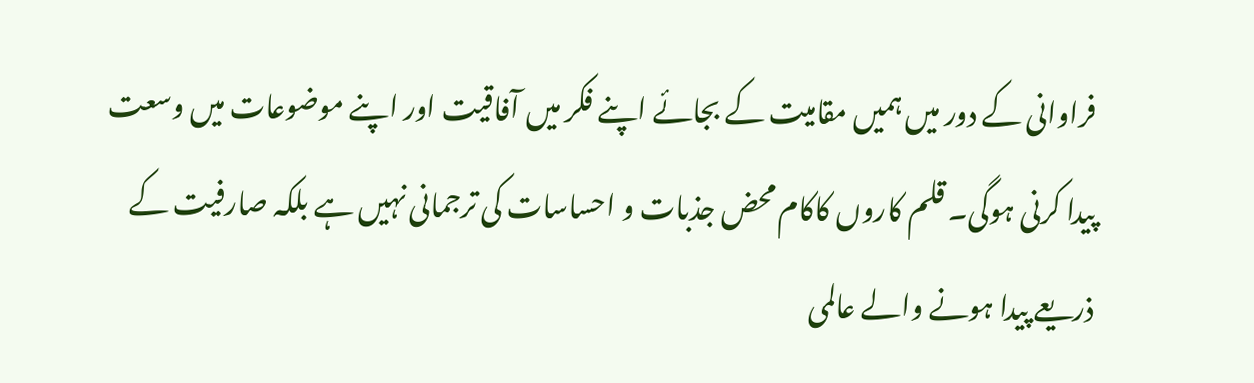فراوانی کے دور میں ہمیں مقامیت کے بجائے اپنے فکر میں آفاقیت اور اپنے موضوعات میں وسعت پیدا کرنی ہوگی۔ قلم کاروں کاکام محض جذبات و احساسات کی ترجمانی نہیں ہے بلکہ صارفیت کے ذریعے پیدا ہونے والے عالمی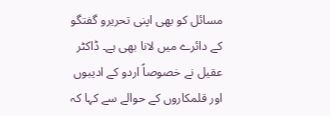مسائل کو بھی اپنی تحریرو گفتگو کے دائرے میں لانا بھی ہے۔ ڈاکٹر عقیل نے خصوصاً اردو کے ادیبوں اور قلمکاروں کے حوالے سے کہا کہ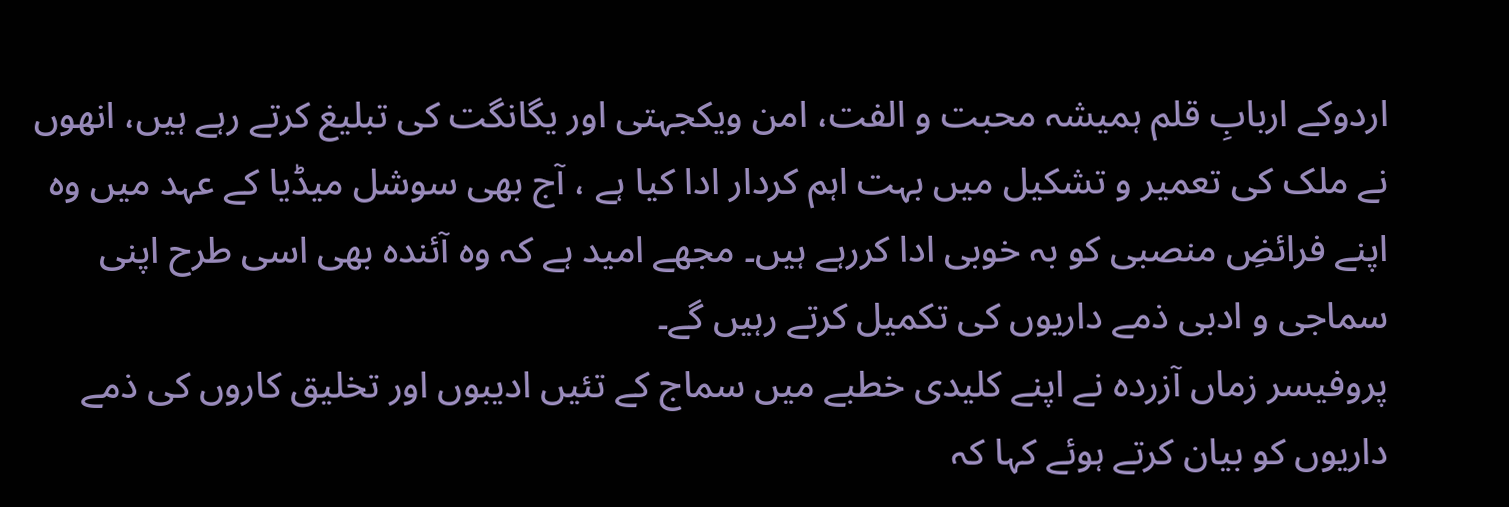اردوکے اربابِ قلم ہمیشہ محبت و الفت، امن ویکجہتی اور یگانگت کی تبلیغ کرتے رہے ہیں، انھوں نے ملک کی تعمیر و تشکیل میں بہت اہم کردار ادا کیا ہے ، آج بھی سوشل میڈیا کے عہد میں وہ اپنے فرائضِ منصبی کو بہ خوبی ادا کررہے ہیں۔ مجھے امید ہے کہ وہ آئندہ بھی اسی طرح اپنی سماجی و ادبی ذمے داریوں کی تکمیل کرتے رہیں گے۔
پروفیسر زماں آزردہ نے اپنے کلیدی خطبے میں سماج کے تئیں ادیبوں اور تخلیق کاروں کی ذمے داریوں کو بیان کرتے ہوئے کہا کہ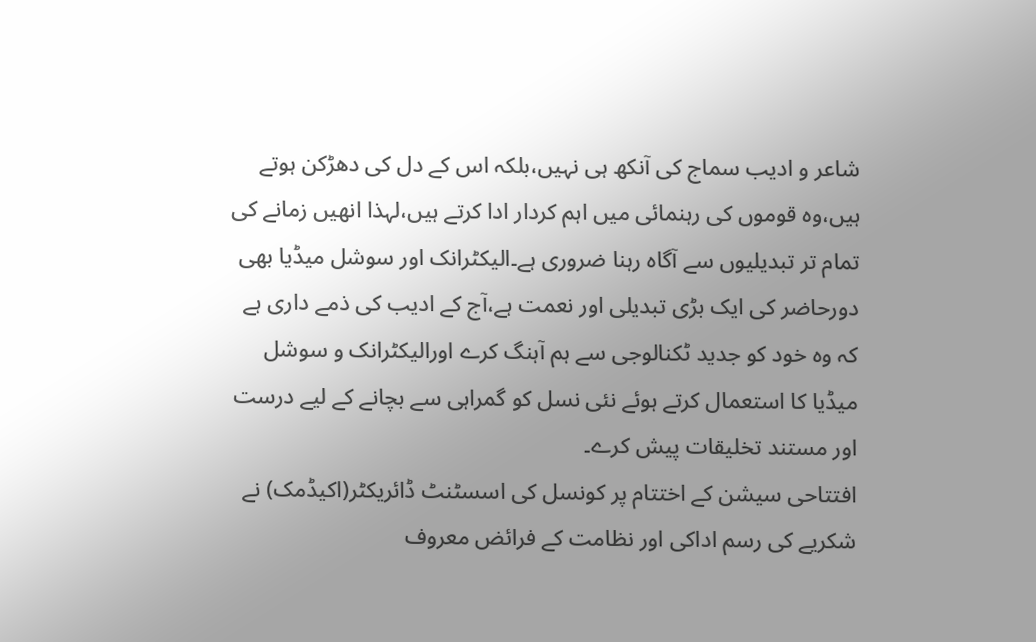شاعر و ادیب سماج کی آنکھ ہی نہیں،بلکہ اس کے دل کی دھڑکن ہوتے ہیں،وہ قوموں کی رہنمائی میں اہم کردار ادا کرتے ہیں،لہذا انھیں زمانے کی تمام تر تبدیلیوں سے آگاہ رہنا ضروری ہے۔الیکٹرانک اور سوشل میڈیا بھی دورحاضر کی ایک بڑی تبدیلی اور نعمت ہے،آج کے ادیب کی ذمے داری ہے کہ وہ خود کو جدید ٹکنالوجی سے ہم آہنگ کرے اورالیکٹرانک و سوشل میڈیا کا استعمال کرتے ہوئے نئی نسل کو گمراہی سے بچانے کے لیے درست اور مستند تخلیقات پیش کرے۔
افتتاحی سیشن کے اختتام پر کونسل کی اسسٹنٹ ڈائریکٹر(اکیڈمک) نے شکریے کی رسم اداکی اور نظامت کے فرائض معروف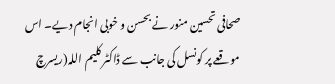صحافی تحسین منور نے بحسن و خوبی انجام دیے۔ اس موقعے پر کونسل کی جانب سے ڈاکٹر کلیم اللہ(ریسرچ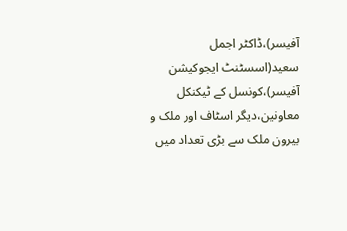آفیسر)،ڈاکٹر اجمل سعید(اسسٹنٹ ایجوکیشن آفیسر)،کونسل کے ٹیکنکل معاونین،دیگر اسٹاف اور ملک و بیرون ملک سے بڑی تعداد میں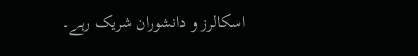اسکالرز و دانشوران شریک رہے۔